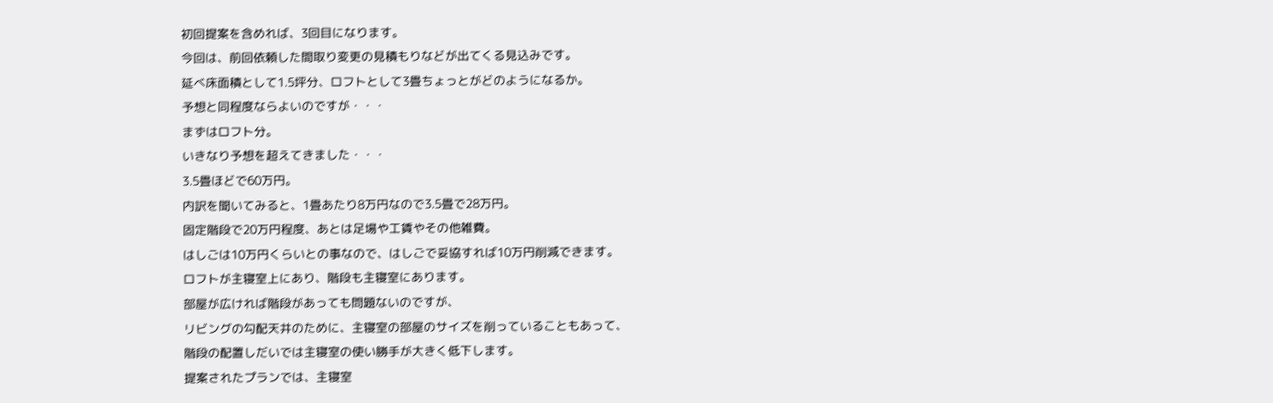初回提案を含めれば、3回目になります。
今回は、前回依頼した間取り変更の見積もりなどが出てくる見込みです。
延べ床面積として1.5坪分、ロフトとして3畳ちょっとがどのようになるか。
予想と同程度ならよいのですが・・・
まずはロフト分。
いきなり予想を超えてきました・・・
3.5畳ほどで60万円。
内訳を聞いてみると、1畳あたり8万円なので3.5畳で28万円。
固定階段で20万円程度、あとは足場や工賃やその他雑費。
はしごは10万円くらいとの事なので、はしごで妥協すれば10万円削減できます。
ロフトが主寝室上にあり、階段も主寝室にあります。
部屋が広ければ階段があっても問題ないのですが、
リビングの勾配天井のために、主寝室の部屋のサイズを削っていることもあって、
階段の配置しだいでは主寝室の使い勝手が大きく低下します。
提案されたプランでは、主寝室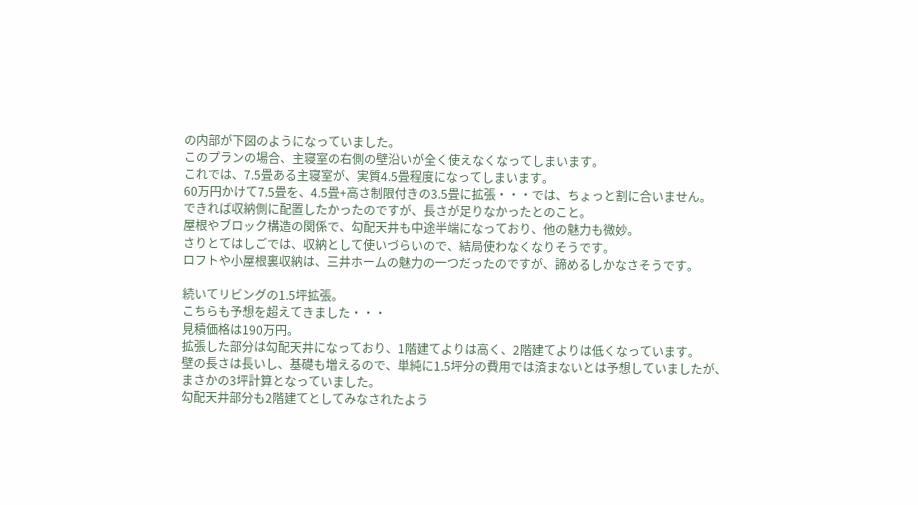の内部が下図のようになっていました。
このプランの場合、主寝室の右側の壁沿いが全く使えなくなってしまいます。
これでは、7.5畳ある主寝室が、実質4.5畳程度になってしまいます。
60万円かけて7.5畳を、4.5畳+高さ制限付きの3.5畳に拡張・・・では、ちょっと割に合いません。
できれば収納側に配置したかったのですが、長さが足りなかったとのこと。
屋根やブロック構造の関係で、勾配天井も中途半端になっており、他の魅力も微妙。
さりとてはしごでは、収納として使いづらいので、結局使わなくなりそうです。
ロフトや小屋根裏収納は、三井ホームの魅力の一つだったのですが、諦めるしかなさそうです。

続いてリビングの1.5坪拡張。
こちらも予想を超えてきました・・・
見積価格は190万円。
拡張した部分は勾配天井になっており、1階建てよりは高く、2階建てよりは低くなっています。
壁の長さは長いし、基礎も増えるので、単純に1.5坪分の費用では済まないとは予想していましたが、
まさかの3坪計算となっていました。
勾配天井部分も2階建てとしてみなされたよう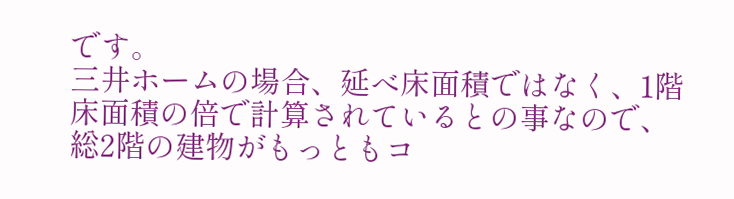です。
三井ホームの場合、延べ床面積ではなく、1階床面積の倍で計算されているとの事なので、
総2階の建物がもっともコ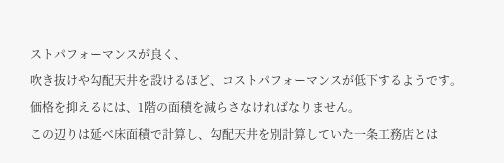ストパフォーマンスが良く、
吹き抜けや勾配天井を設けるほど、コストパフォーマンスが低下するようです。
価格を抑えるには、1階の面積を減らさなければなりません。
この辺りは延べ床面積で計算し、勾配天井を別計算していた一条工務店とは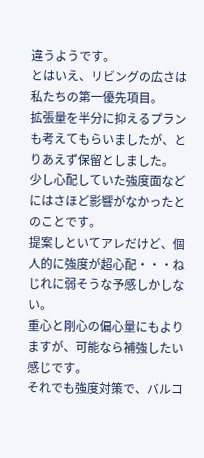違うようです。
とはいえ、リビングの広さは私たちの第一優先項目。
拡張量を半分に抑えるプランも考えてもらいましたが、とりあえず保留としました。
少し心配していた強度面などにはさほど影響がなかったとのことです。
提案しといてアレだけど、個人的に強度が超心配・・・ねじれに弱そうな予感しかしない。
重心と剛心の偏心量にもよりますが、可能なら補強したい感じです。
それでも強度対策で、バルコ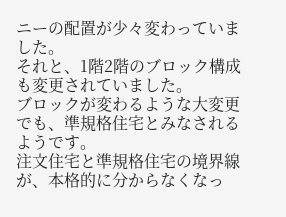ニーの配置が少々変わっていました。
それと、1階2階のブロック構成も変更されていました。
ブロックが変わるような大変更でも、準規格住宅とみなされるようです。
注文住宅と準規格住宅の境界線が、本格的に分からなくなっ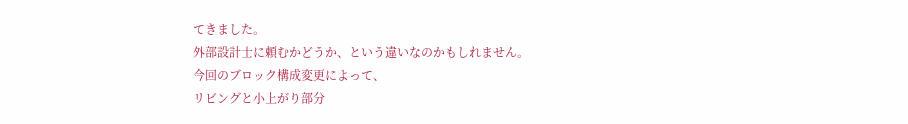てきました。
外部設計士に頼むかどうか、という違いなのかもしれません。
今回のブロック構成変更によって、
リビングと小上がり部分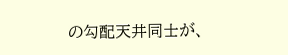の勾配天井同士が、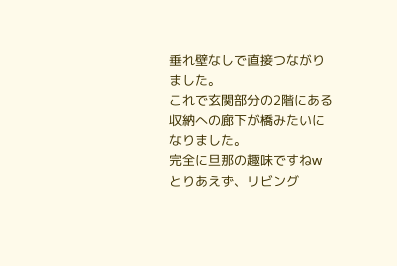垂れ壁なしで直接つながりました。
これで玄関部分の2階にある収納への廊下が橋みたいになりました。
完全に旦那の趣味ですねw
とりあえず、リビング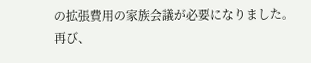の拡張費用の家族会議が必要になりました。
再び、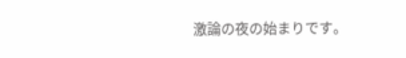激論の夜の始まりです。